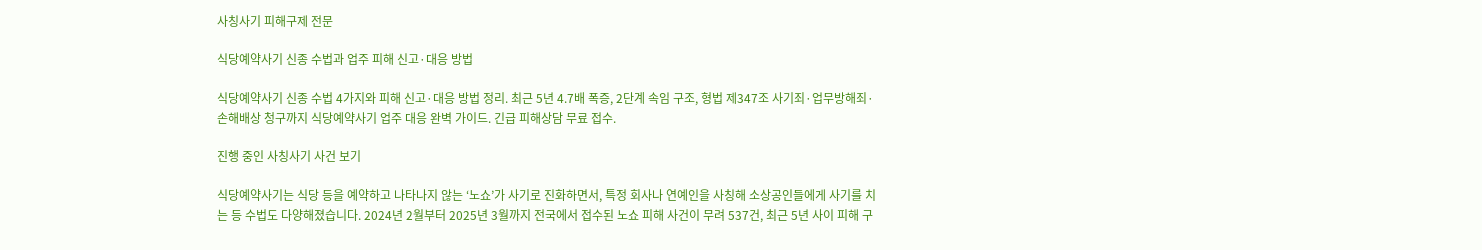사칭사기 피해구제 전문

식당예약사기 신종 수법과 업주 피해 신고·대응 방법

식당예약사기 신종 수법 4가지와 피해 신고·대응 방법 정리. 최근 5년 4.7배 폭증, 2단계 속임 구조, 형법 제347조 사기죄·업무방해죄·손해배상 청구까지 식당예약사기 업주 대응 완벽 가이드. 긴급 피해상담 무료 접수.

진행 중인 사칭사기 사건 보기

식당예약사기는 식당 등을 예약하고 나타나지 않는 ‘노쇼’가 사기로 진화하면서, 특정 회사나 연예인을 사칭해 소상공인들에게 사기를 치는 등 수법도 다양해졌습니다. 2024년 2월부터 2025년 3월까지 전국에서 접수된 노쇼 피해 사건이 무려 537건, 최근 5년 사이 피해 구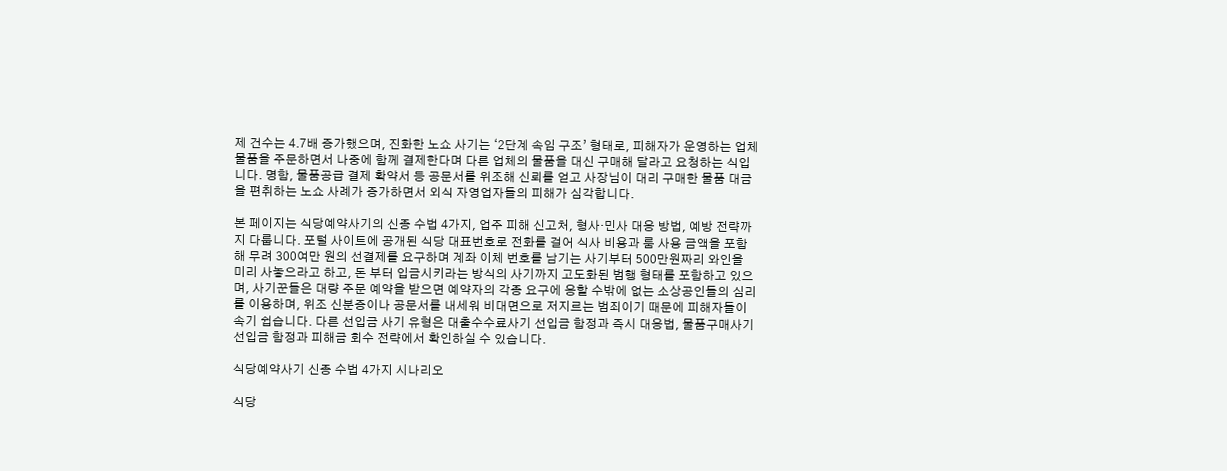제 건수는 4.7배 증가했으며, 진화한 노쇼 사기는 ‘2단계 속임 구조’ 형태로, 피해자가 운영하는 업체 물품을 주문하면서 나중에 함께 결제한다며 다른 업체의 물품을 대신 구매해 달라고 요청하는 식입니다. 명함, 물품공급 결제 확약서 등 공문서를 위조해 신뢰를 얻고 사장님이 대리 구매한 물품 대금을 편취하는 노쇼 사례가 증가하면서 외식 자영업자들의 피해가 심각합니다.

본 페이지는 식당예약사기의 신종 수법 4가지, 업주 피해 신고처, 형사·민사 대응 방법, 예방 전략까지 다룹니다. 포털 사이트에 공개된 식당 대표번호로 전화를 걸어 식사 비용과 룸 사용 금액을 포함해 무려 300여만 원의 선결제를 요구하며 계좌 이체 번호를 남기는 사기부터 500만원짜리 와인을 미리 사놓으라고 하고, 돈 부터 입금시키라는 방식의 사기까지 고도화된 범행 형태를 포함하고 있으며, 사기꾼들은 대량 주문 예약을 받으면 예약자의 각종 요구에 응할 수밖에 없는 소상공인들의 심리를 이용하며, 위조 신분증이나 공문서를 내세워 비대면으로 저지르는 범죄이기 때문에 피해자들이 속기 쉽습니다. 다른 선입금 사기 유형은 대출수수료사기 선입금 함정과 즉시 대응법, 물품구매사기 선입금 함정과 피해금 회수 전략에서 확인하실 수 있습니다.

식당예약사기 신종 수법 4가지 시나리오

식당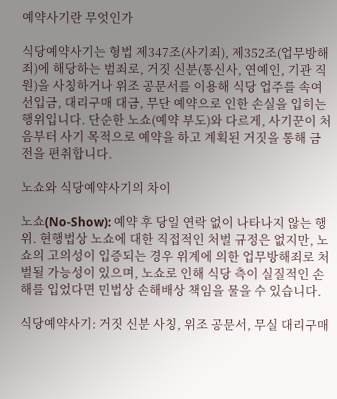예약사기란 무엇인가

식당예약사기는 형법 제347조(사기죄), 제352조(업무방해죄)에 해당하는 범죄로, 거짓 신분(통신사, 연예인, 기관 직원)을 사칭하거나 위조 공문서를 이용해 식당 업주를 속여 선입금, 대리구매 대금, 무단 예약으로 인한 손실을 입히는 행위입니다. 단순한 노쇼(예약 부도)와 다르게, 사기꾼이 처음부터 사기 목적으로 예약을 하고 계획된 거짓을 통해 금전을 편취합니다.

노쇼와 식당예약사기의 차이

노쇼(No-Show): 예약 후 당일 연락 없이 나타나지 않는 행위. 현행법상 노쇼에 대한 직접적인 처벌 규정은 없지만, 노쇼의 고의성이 입증되는 경우 위계에 의한 업무방해죄로 처벌될 가능성이 있으며, 노쇼로 인해 식당 측이 실질적인 손해를 입었다면 민법상 손해배상 책임을 물을 수 있습니다.

식당예약사기: 거짓 신분 사칭, 위조 공문서, 무실 대리구매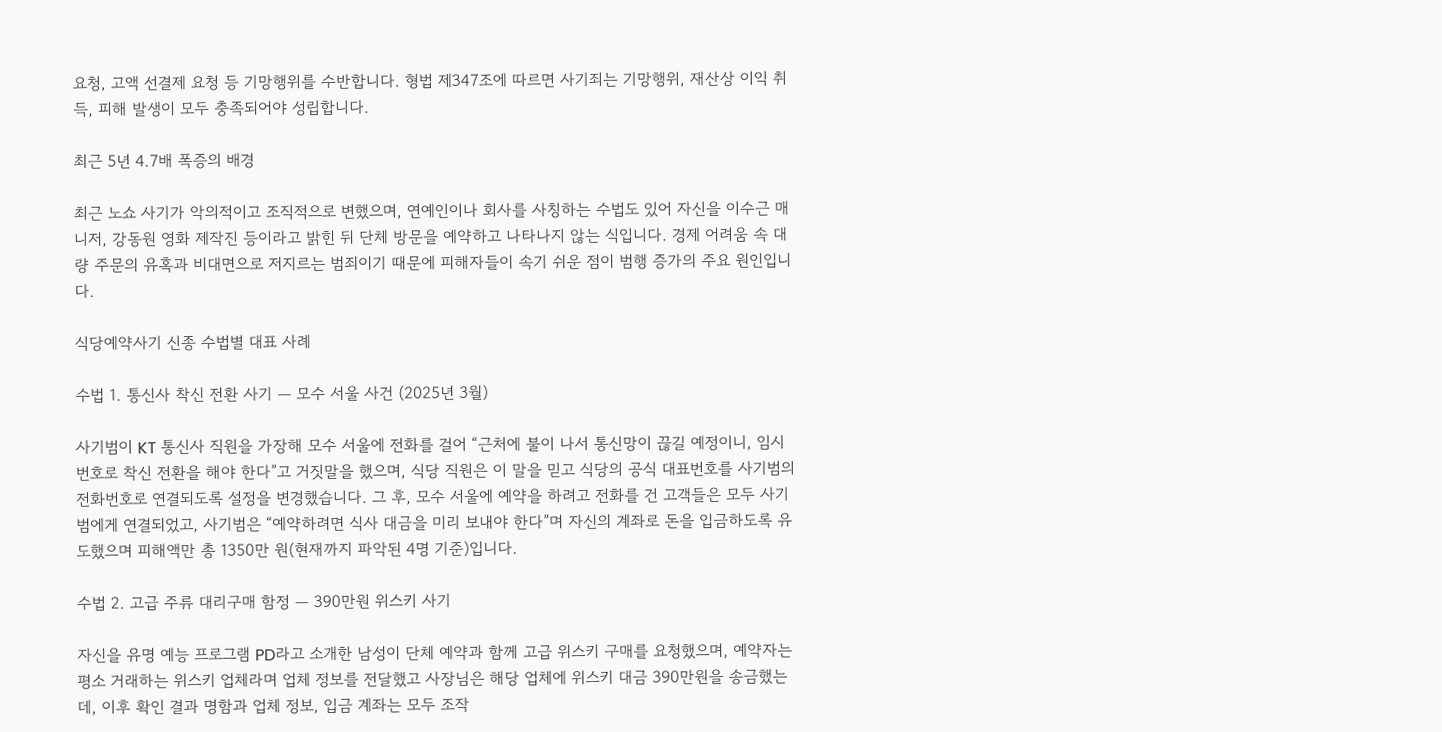요청, 고액 선결제 요청 등 기망행위를 수반합니다. 형법 제347조에 따르면 사기죄는 기망행위, 재산상 이익 취득, 피해 발생이 모두 충족되어야 성립합니다.

최근 5년 4.7배 폭증의 배경

최근 노쇼 사기가 악의적이고 조직적으로 변했으며, 연예인이나 회사를 사칭하는 수법도 있어 자신을 이수근 매니저, 강동원 영화 제작진 등이라고 밝힌 뒤 단체 방문을 예약하고 나타나지 않는 식입니다. 경제 어려움 속 대량 주문의 유혹과 비대면으로 저지르는 범죄이기 때문에 피해자들이 속기 쉬운 점이 범행 증가의 주요 원인입니다.

식당예약사기 신종 수법별 대표 사례

수법 1. 통신사 착신 전환 사기 — 모수 서울 사건 (2025년 3월)

사기범이 KT 통신사 직원을 가장해 모수 서울에 전화를 걸어 “근처에 불이 나서 통신망이 끊길 예정이니, 임시 번호로 착신 전환을 해야 한다”고 거짓말을 했으며, 식당 직원은 이 말을 믿고 식당의 공식 대표번호를 사기범의 전화번호로 연결되도록 설정을 변경했습니다. 그 후, 모수 서울에 예약을 하려고 전화를 건 고객들은 모두 사기범에게 연결되었고, 사기범은 “예약하려면 식사 대금을 미리 보내야 한다”며 자신의 계좌로 돈을 입금하도록 유도했으며 피해액만 총 1350만 원(현재까지 파악된 4명 기준)입니다.

수법 2. 고급 주류 대리구매 함정 — 390만원 위스키 사기

자신을 유명 예능 프로그램 PD라고 소개한 남성이 단체 예약과 함께 고급 위스키 구매를 요청했으며, 예약자는 평소 거래하는 위스키 업체라며 업체 정보를 전달했고 사장님은 해당 업체에 위스키 대금 390만원을 송금했는데, 이후 확인 결과 명함과 업체 정보, 입금 계좌는 모두 조작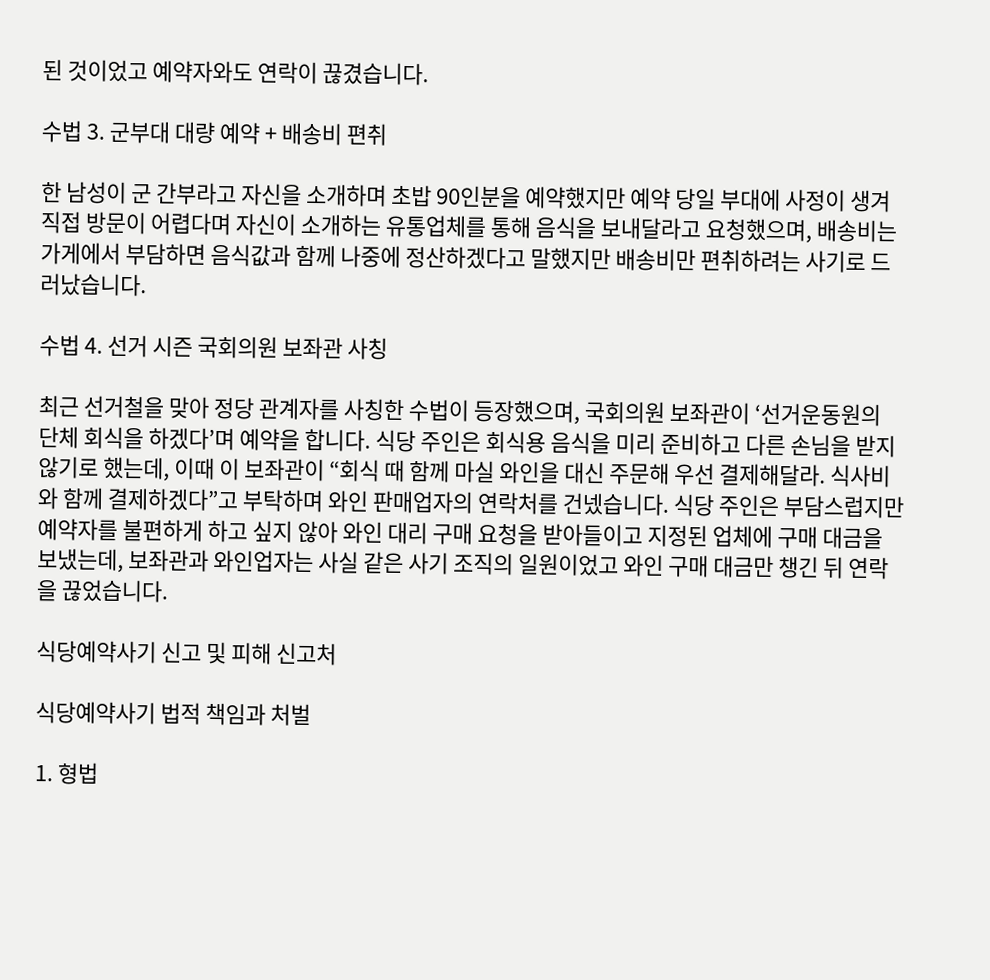된 것이었고 예약자와도 연락이 끊겼습니다.

수법 3. 군부대 대량 예약 + 배송비 편취

한 남성이 군 간부라고 자신을 소개하며 초밥 90인분을 예약했지만 예약 당일 부대에 사정이 생겨 직접 방문이 어렵다며 자신이 소개하는 유통업체를 통해 음식을 보내달라고 요청했으며, 배송비는 가게에서 부담하면 음식값과 함께 나중에 정산하겠다고 말했지만 배송비만 편취하려는 사기로 드러났습니다.

수법 4. 선거 시즌 국회의원 보좌관 사칭

최근 선거철을 맞아 정당 관계자를 사칭한 수법이 등장했으며, 국회의원 보좌관이 ‘선거운동원의 단체 회식을 하겠다’며 예약을 합니다. 식당 주인은 회식용 음식을 미리 준비하고 다른 손님을 받지 않기로 했는데, 이때 이 보좌관이 “회식 때 함께 마실 와인을 대신 주문해 우선 결제해달라. 식사비와 함께 결제하겠다”고 부탁하며 와인 판매업자의 연락처를 건넸습니다. 식당 주인은 부담스럽지만 예약자를 불편하게 하고 싶지 않아 와인 대리 구매 요청을 받아들이고 지정된 업체에 구매 대금을 보냈는데, 보좌관과 와인업자는 사실 같은 사기 조직의 일원이었고 와인 구매 대금만 챙긴 뒤 연락을 끊었습니다.

식당예약사기 신고 및 피해 신고처

식당예약사기 법적 책임과 처벌

1. 형법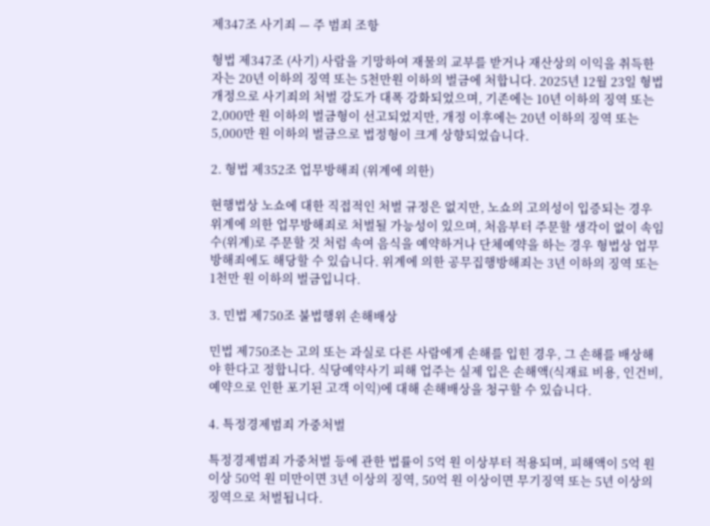제347조 사기죄 — 주 범죄 조항

형법 제347조 (사기) 사람을 기망하여 재물의 교부를 받거나 재산상의 이익을 취득한 자는 20년 이하의 징역 또는 5천만원 이하의 벌금에 처합니다. 2025년 12월 23일 형법 개정으로 사기죄의 처벌 강도가 대폭 강화되었으며, 기존에는 10년 이하의 징역 또는 2,000만 원 이하의 벌금형이 선고되었지만, 개정 이후에는 20년 이하의 징역 또는 5,000만 원 이하의 벌금으로 법정형이 크게 상향되었습니다.

2. 형법 제352조 업무방해죄 (위계에 의한)

현행법상 노쇼에 대한 직접적인 처벌 규정은 없지만, 노쇼의 고의성이 입증되는 경우 위계에 의한 업무방해죄로 처벌될 가능성이 있으며, 처음부터 주문할 생각이 없이 속임수(위계)로 주문할 것 처럼 속여 음식을 예약하거나 단체예약을 하는 경우 형법상 업무방해죄에도 해당할 수 있습니다. 위계에 의한 공무집행방해죄는 3년 이하의 징역 또는 1천만 원 이하의 벌금입니다.

3. 민법 제750조 불법행위 손해배상

민법 제750조는 고의 또는 과실로 다른 사람에게 손해를 입힌 경우, 그 손해를 배상해야 한다고 정합니다. 식당예약사기 피해 업주는 실제 입은 손해액(식재료 비용, 인건비, 예약으로 인한 포기된 고객 이익)에 대해 손해배상을 청구할 수 있습니다.

4. 특정경제범죄 가중처벌

특정경제범죄 가중처벌 등에 관한 법률이 5억 원 이상부터 적용되며, 피해액이 5억 원 이상 50억 원 미만이면 3년 이상의 징역, 50억 원 이상이면 무기징역 또는 5년 이상의 징역으로 처벌됩니다.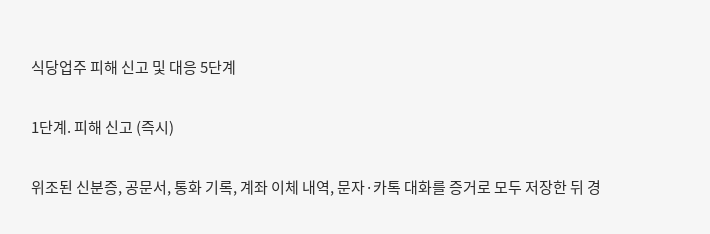식당업주 피해 신고 및 대응 5단계

1단계. 피해 신고 (즉시)

위조된 신분증, 공문서, 통화 기록, 계좌 이체 내역, 문자·카톡 대화를 증거로 모두 저장한 뒤 경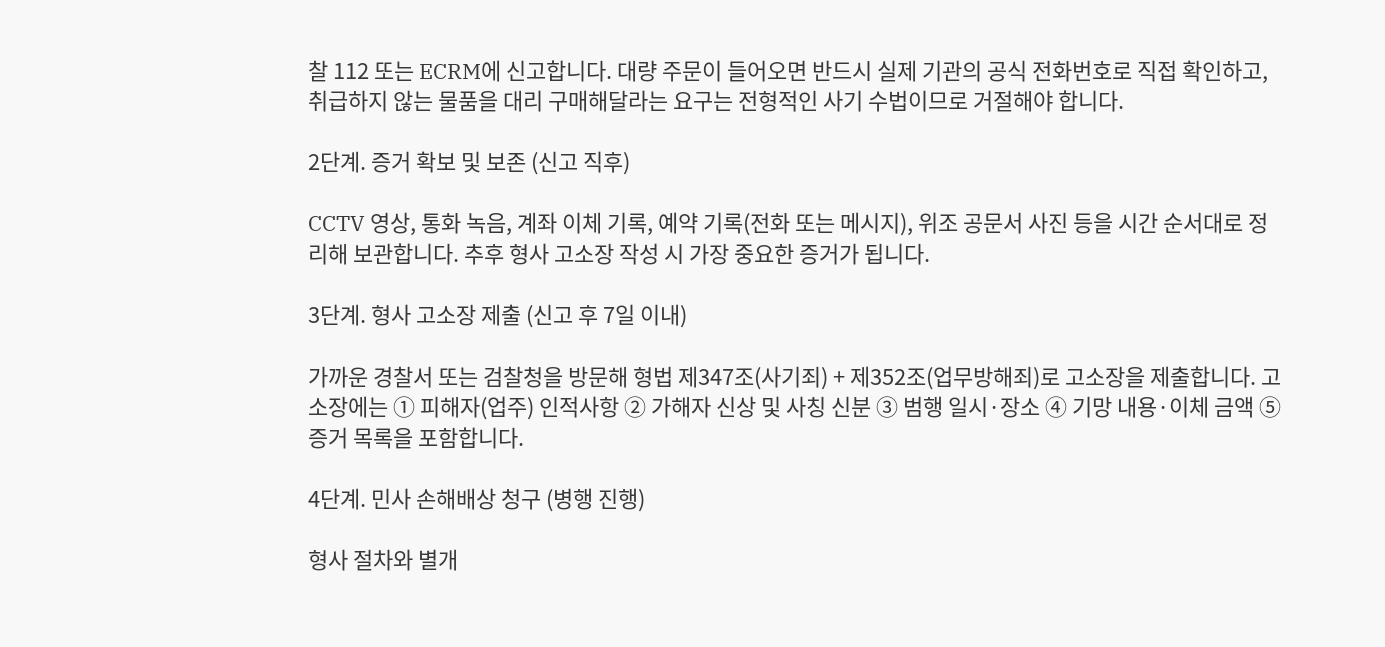찰 112 또는 ECRM에 신고합니다. 대량 주문이 들어오면 반드시 실제 기관의 공식 전화번호로 직접 확인하고, 취급하지 않는 물품을 대리 구매해달라는 요구는 전형적인 사기 수법이므로 거절해야 합니다.

2단계. 증거 확보 및 보존 (신고 직후)

CCTV 영상, 통화 녹음, 계좌 이체 기록, 예약 기록(전화 또는 메시지), 위조 공문서 사진 등을 시간 순서대로 정리해 보관합니다. 추후 형사 고소장 작성 시 가장 중요한 증거가 됩니다.

3단계. 형사 고소장 제출 (신고 후 7일 이내)

가까운 경찰서 또는 검찰청을 방문해 형법 제347조(사기죄) + 제352조(업무방해죄)로 고소장을 제출합니다. 고소장에는 ① 피해자(업주) 인적사항 ② 가해자 신상 및 사칭 신분 ③ 범행 일시·장소 ④ 기망 내용·이체 금액 ⑤ 증거 목록을 포함합니다.

4단계. 민사 손해배상 청구 (병행 진행)

형사 절차와 별개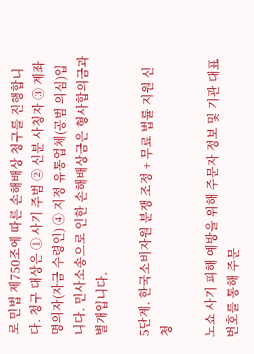로 민법 제750조에 따른 손해배상 청구를 진행합니다. 청구 대상은 ① 사기 주범 ② 신분 사칭자 ③ 계좌 명의자(자금 수령인) ④ 지정 유통업체(공범 의심)입니다. 민사소송으로 인한 손해배상금은 형사합의금과 별개입니다.

5단계. 한국소비자원 분쟁 조정 + 무료 법률 지원 신청

노쇼 사기 피해 예방을 위해 주문자 정보 및 기관 대표번호를 통해 주문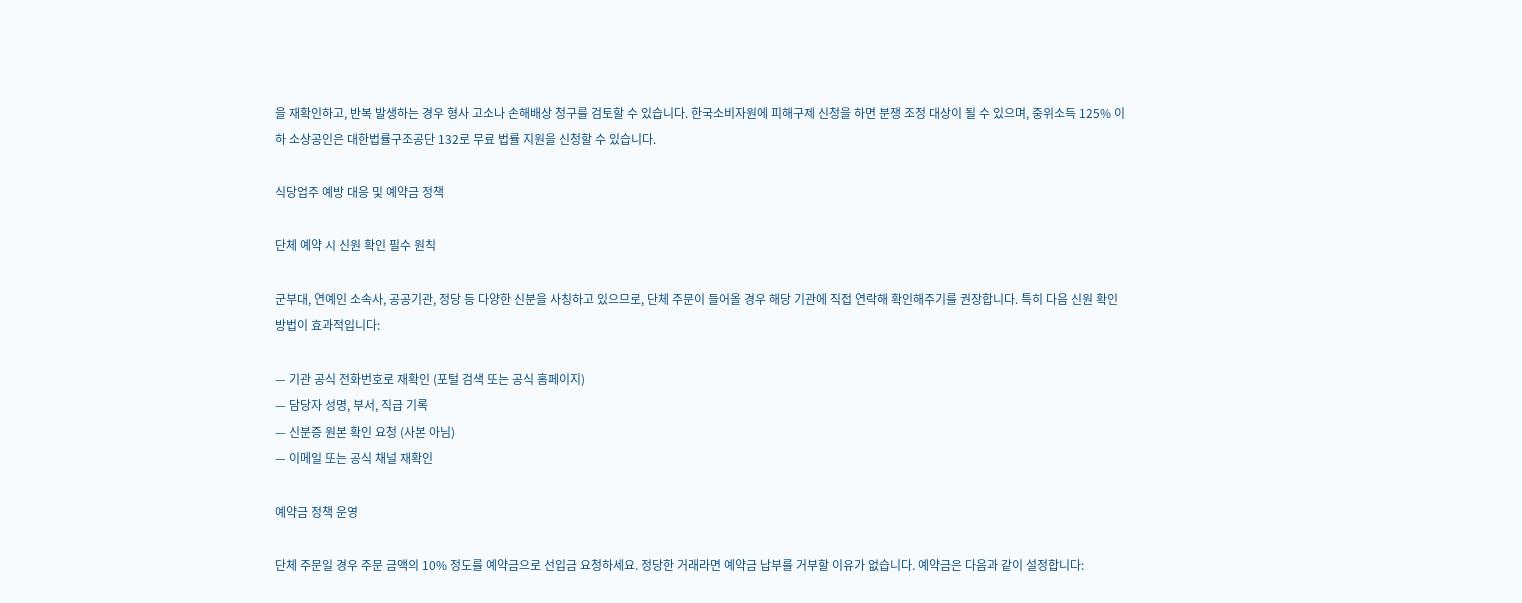을 재확인하고, 반복 발생하는 경우 형사 고소나 손해배상 청구를 검토할 수 있습니다. 한국소비자원에 피해구제 신청을 하면 분쟁 조정 대상이 될 수 있으며, 중위소득 125% 이하 소상공인은 대한법률구조공단 132로 무료 법률 지원을 신청할 수 있습니다.

식당업주 예방 대응 및 예약금 정책

단체 예약 시 신원 확인 필수 원칙

군부대, 연예인 소속사, 공공기관, 정당 등 다양한 신분을 사칭하고 있으므로, 단체 주문이 들어올 경우 해당 기관에 직접 연락해 확인해주기를 권장합니다. 특히 다음 신원 확인 방법이 효과적입니다:

— 기관 공식 전화번호로 재확인 (포털 검색 또는 공식 홈페이지)
— 담당자 성명, 부서, 직급 기록
— 신분증 원본 확인 요청 (사본 아님)
— 이메일 또는 공식 채널 재확인

예약금 정책 운영

단체 주문일 경우 주문 금액의 10% 정도를 예약금으로 선입금 요청하세요. 정당한 거래라면 예약금 납부를 거부할 이유가 없습니다. 예약금은 다음과 같이 설정합니다: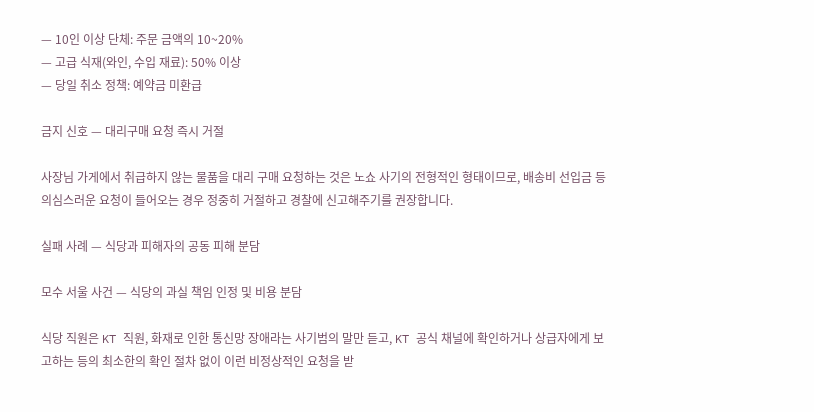— 10인 이상 단체: 주문 금액의 10~20%
— 고급 식재(와인, 수입 재료): 50% 이상
— 당일 취소 정책: 예약금 미환급

금지 신호 — 대리구매 요청 즉시 거절

사장님 가게에서 취급하지 않는 물품을 대리 구매 요청하는 것은 노쇼 사기의 전형적인 형태이므로, 배송비 선입금 등 의심스러운 요청이 들어오는 경우 정중히 거절하고 경찰에 신고해주기를 권장합니다.

실패 사례 — 식당과 피해자의 공동 피해 분담

모수 서울 사건 — 식당의 과실 책임 인정 및 비용 분담

식당 직원은 KT 직원, 화재로 인한 통신망 장애라는 사기범의 말만 듣고, KT 공식 채널에 확인하거나 상급자에게 보고하는 등의 최소한의 확인 절차 없이 이런 비정상적인 요청을 받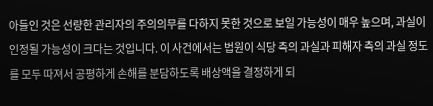아들인 것은 선량한 관리자의 주의의무를 다하지 못한 것으로 보일 가능성이 매우 높으며, 과실이 인정될 가능성이 크다는 것입니다. 이 사건에서는 법원이 식당 측의 과실과 피해자 측의 과실 정도를 모두 따져서 공평하게 손해를 분담하도록 배상액을 결정하게 되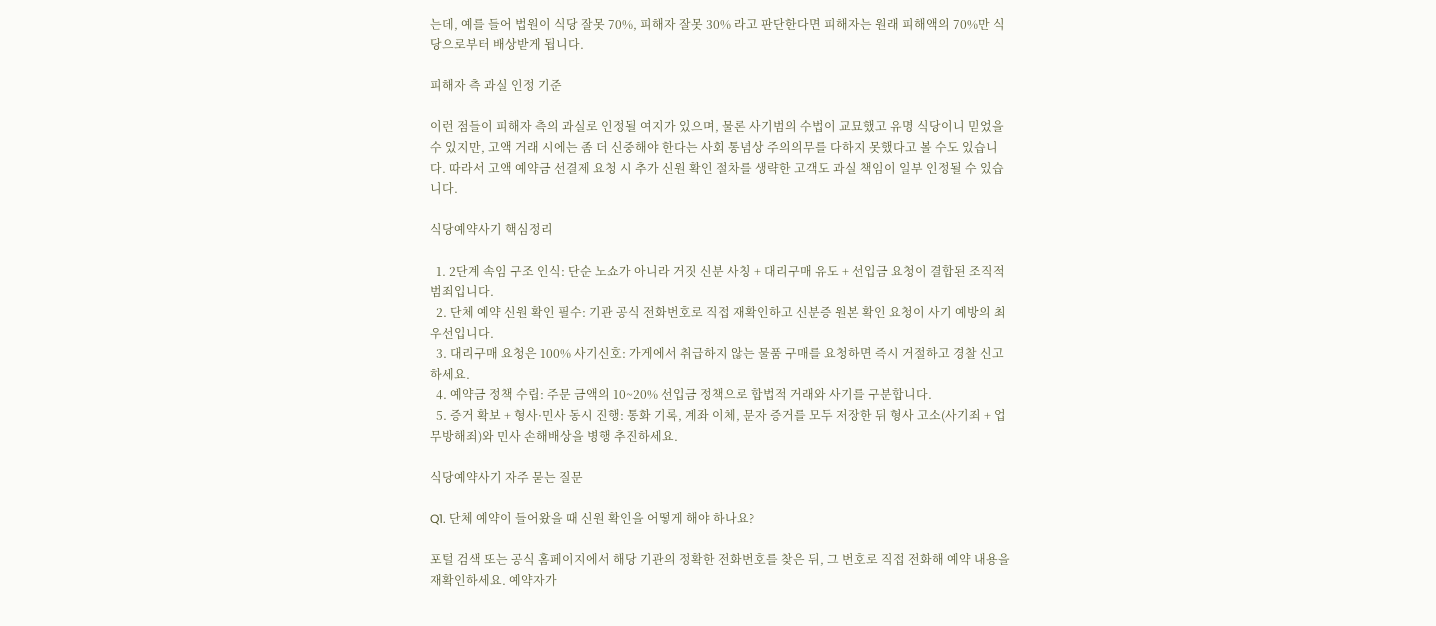는데, 예를 들어 법원이 식당 잘못 70%, 피해자 잘못 30% 라고 판단한다면 피해자는 원래 피해액의 70%만 식당으로부터 배상받게 됩니다.

피해자 측 과실 인정 기준

이런 점들이 피해자 측의 과실로 인정될 여지가 있으며, 물론 사기범의 수법이 교묘했고 유명 식당이니 믿었을 수 있지만, 고액 거래 시에는 좀 더 신중해야 한다는 사회 통념상 주의의무를 다하지 못했다고 볼 수도 있습니다. 따라서 고액 예약금 선결제 요청 시 추가 신원 확인 절차를 생략한 고객도 과실 책임이 일부 인정될 수 있습니다.

식당예약사기 핵심정리

  1. 2단계 속임 구조 인식: 단순 노쇼가 아니라 거짓 신분 사칭 + 대리구매 유도 + 선입금 요청이 결합된 조직적 범죄입니다.
  2. 단체 예약 신원 확인 필수: 기관 공식 전화번호로 직접 재확인하고 신분증 원본 확인 요청이 사기 예방의 최우선입니다.
  3. 대리구매 요청은 100% 사기신호: 가게에서 취급하지 않는 물품 구매를 요청하면 즉시 거절하고 경찰 신고하세요.
  4. 예약금 정책 수립: 주문 금액의 10~20% 선입금 정책으로 합법적 거래와 사기를 구분합니다.
  5. 증거 확보 + 형사·민사 동시 진행: 통화 기록, 계좌 이체, 문자 증거를 모두 저장한 뒤 형사 고소(사기죄 + 업무방해죄)와 민사 손해배상을 병행 추진하세요.

식당예약사기 자주 묻는 질문

Q1. 단체 예약이 들어왔을 때 신원 확인을 어떻게 해야 하나요?

포털 검색 또는 공식 홈페이지에서 해당 기관의 정확한 전화번호를 찾은 뒤, 그 번호로 직접 전화해 예약 내용을 재확인하세요. 예약자가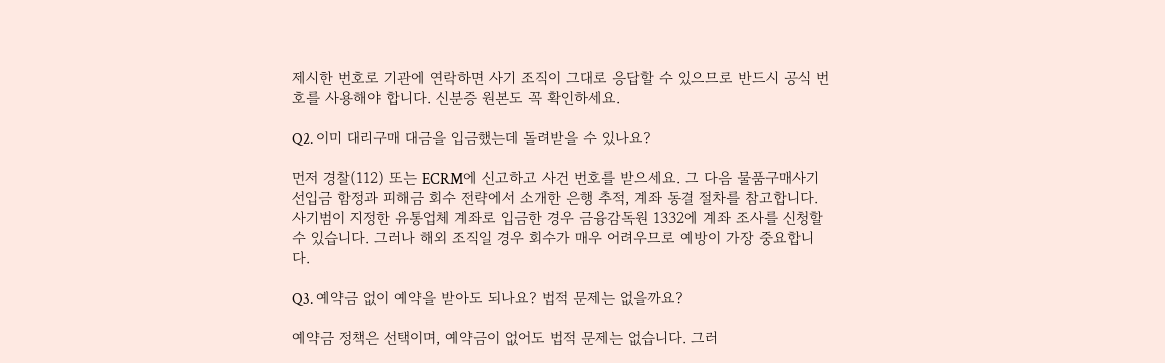제시한 번호로 기관에 연락하면 사기 조직이 그대로 응답할 수 있으므로 반드시 공식 번호를 사용해야 합니다. 신분증 원본도 꼭 확인하세요.

Q2. 이미 대리구매 대금을 입금했는데 돌려받을 수 있나요?

먼저 경찰(112) 또는 ECRM에 신고하고 사건 번호를 받으세요. 그 다음 물품구매사기 선입금 함정과 피해금 회수 전략에서 소개한 은행 추적, 계좌 동결 절차를 참고합니다. 사기범이 지정한 유통업체 계좌로 입금한 경우 금융감독원 1332에 계좌 조사를 신청할 수 있습니다. 그러나 해외 조직일 경우 회수가 매우 어려우므로 예방이 가장 중요합니다.

Q3. 예약금 없이 예약을 받아도 되나요? 법적 문제는 없을까요?

예약금 정책은 선택이며, 예약금이 없어도 법적 문제는 없습니다. 그러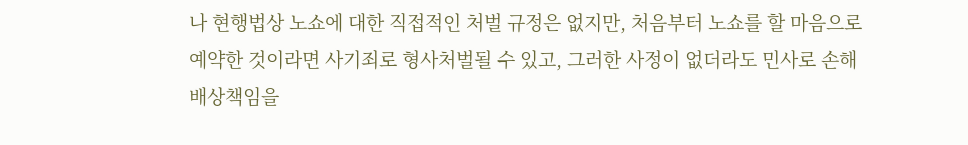나 현행법상 노쇼에 대한 직접적인 처벌 규정은 없지만, 처음부터 노쇼를 할 마음으로 예약한 것이라면 사기죄로 형사처벌될 수 있고, 그러한 사정이 없더라도 민사로 손해배상책임을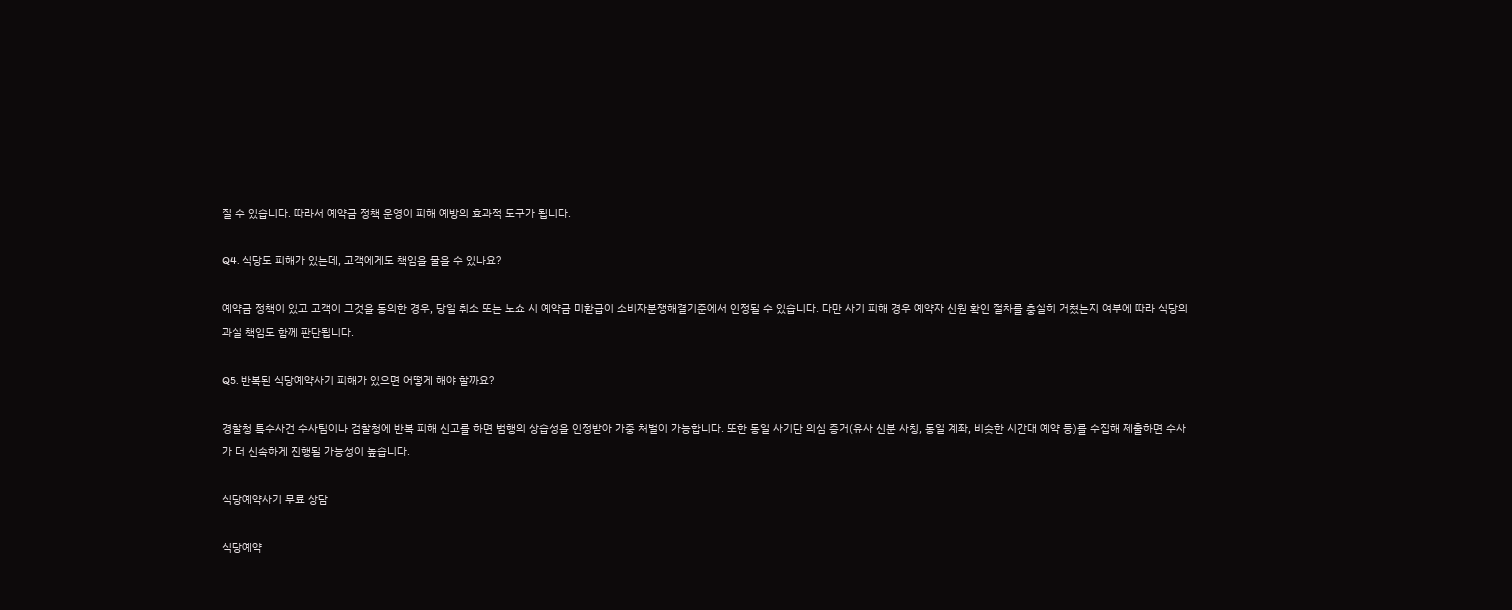질 수 있습니다. 따라서 예약금 정책 운영이 피해 예방의 효과적 도구가 됩니다.

Q4. 식당도 피해가 있는데, 고객에게도 책임을 물을 수 있나요?

예약금 정책이 있고 고객이 그것을 동의한 경우, 당일 취소 또는 노쇼 시 예약금 미환급이 소비자분쟁해결기준에서 인정될 수 있습니다. 다만 사기 피해 경우 예약자 신원 확인 절차를 충실히 거쳤는지 여부에 따라 식당의 과실 책임도 함께 판단됩니다.

Q5. 반복된 식당예약사기 피해가 있으면 어떻게 해야 할까요?

경찰청 특수사건 수사팀이나 검찰청에 반복 피해 신고를 하면 범행의 상습성을 인정받아 가중 처벌이 가능합니다. 또한 동일 사기단 의심 증거(유사 신분 사칭, 동일 계좌, 비슷한 시간대 예약 등)를 수집해 제출하면 수사가 더 신속하게 진행될 가능성이 높습니다.

식당예약사기 무료 상담

식당예약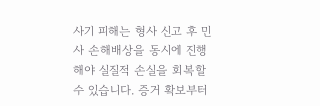사기 피해는 형사 신고 후 민사 손해배상을 동시에 진행해야 실질적 손실을 회복할 수 있습니다. 증거 확보부터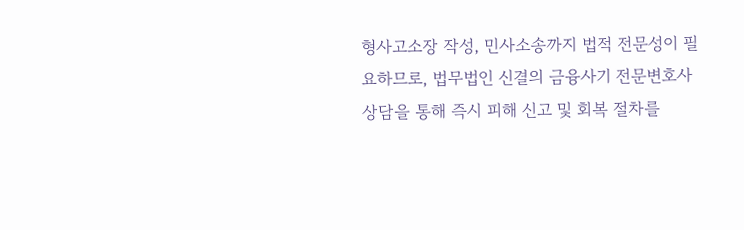형사고소장 작성, 민사소송까지 법적 전문성이 필요하므로, 법무법인 신결의 금융사기 전문변호사 상담을 통해 즉시 피해 신고 및 회복 절차를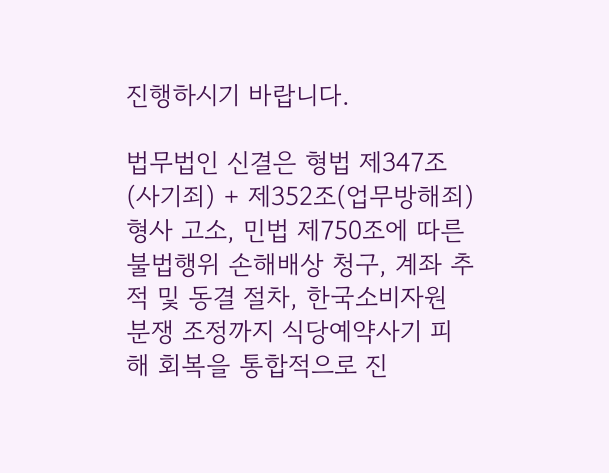진행하시기 바랍니다.

법무법인 신결은 형법 제347조(사기죄) + 제352조(업무방해죄) 형사 고소, 민법 제750조에 따른 불법행위 손해배상 청구, 계좌 추적 및 동결 절차, 한국소비자원 분쟁 조정까지 식당예약사기 피해 회복을 통합적으로 진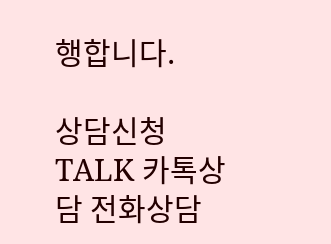행합니다.

상담신청 TALK 카톡상담 전화상담